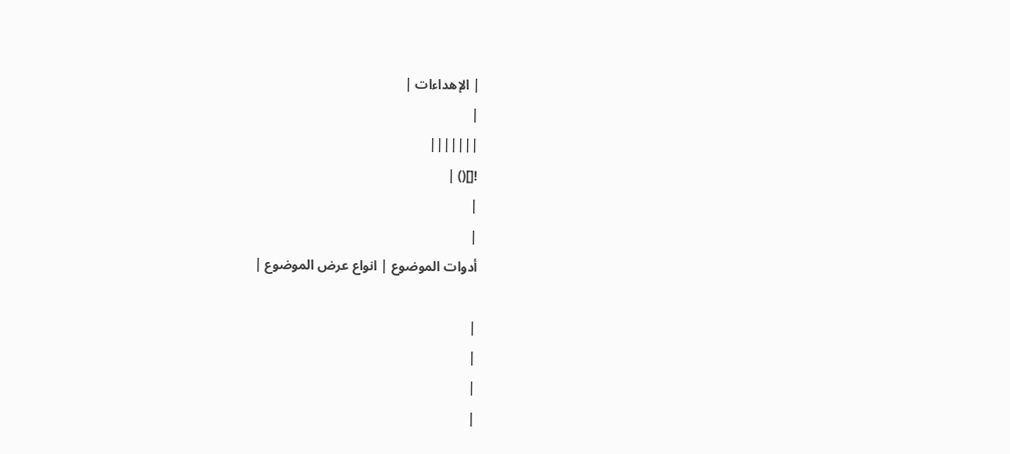| الإهداءات |
|
|||||||
![]() |
|
|
أدوات الموضوع | انواع عرض الموضوع |

|
|
|
|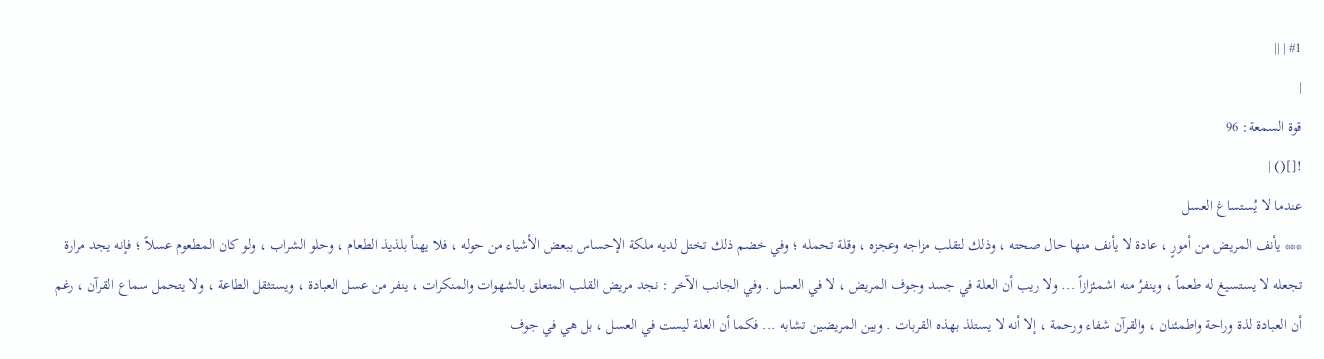#1 | ||
|
قوة السمعة: 96
![]() |
عندما لا يُستساغ العسل
*** يأنف المريض من أمورٍ ، عادة لا يأنف منها حال صحته ، وذلك لتقلب مزاجه وعجزه ، وقلة تحمله ؛ وفي خضم ذلك تختل لديه ملكة الإحساس ببعض الأشياء من حوله ، فلا يهنأ بلذيذ الطعام ، وحلو الشراب ، ولو كان المطعوم عسلاً ؛ فإنه يجد مرارة تجعله لا يستسيغ له طعماً ، وينفرُ منه اشمئزازاً ... ولا ريب أن العلة في جسد وجوف المريض ، لا في العسل . وفي الجانب الآخر : نجد مريض القلب المتعلق بالشهوات والمنكرات ، ينفر من عسل العبادة ، ويستثقل الطاعة ، ولا يتحمل سماع القرآن ، رغم أن العبادة لذة وراحة واطمئنان ، والقرآن شفاء ورحمة ، إلا أنه لا يستلذ بهذه القربات . وبين المريضين تشابه ... فكما أن العلة ليست في العسل ، بل هي في جوف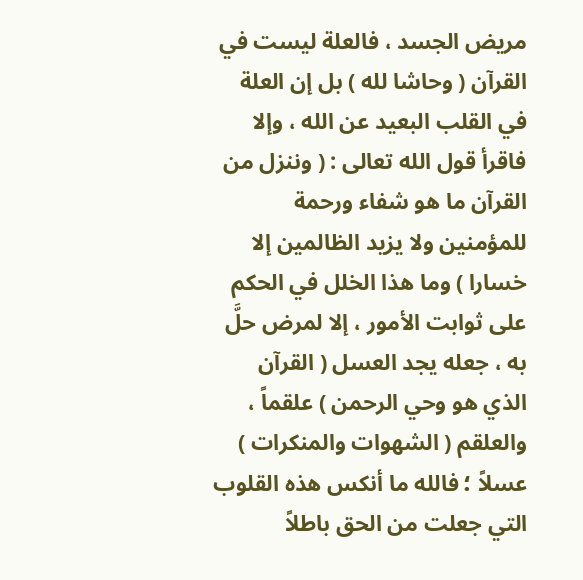مريض الجسد ، فالعلة ليست في القرآن ( وحاشا لله ) بل إن العلة في القلب البعيد عن الله ، وإلا فاقرأ قول الله تعالى : ( وننزل من القرآن ما هو شفاء ورحمة للمؤمنين ولا يزيد الظالمين إلا خسارا ) وما هذا الخلل في الحكم على ثوابت الأمور ، إلا لمرض حلَّ به ، جعله يجد العسل ( القرآن الذي هو وحي الرحمن ) علقماً ، والعلقم ( الشهوات والمنكرات ) عسلاً ؛ فالله ما أنكس هذه القلوب التي جعلت من الحق باطلاً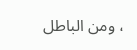، ومن الباطل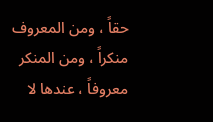حقاً ، ومن المعروف منكراً ، ومن المنكر معروفاً ، عندها لا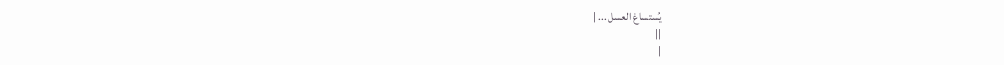يُستساغ العسل ... |
||
|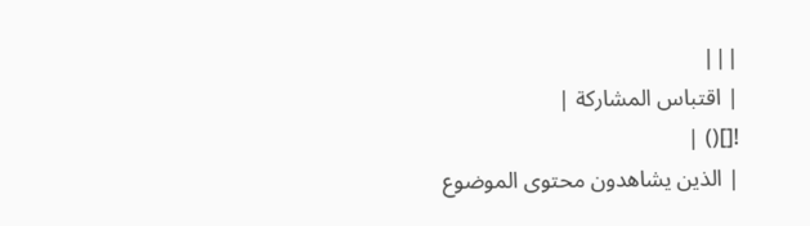|||
| اقتباس المشاركة |
![]() |
| الذين يشاهدون محتوى الموضوع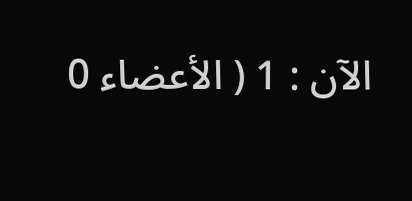الآن : 1 ( الأعضاء 0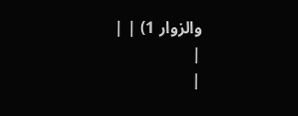والزوار 1) | |
|
|